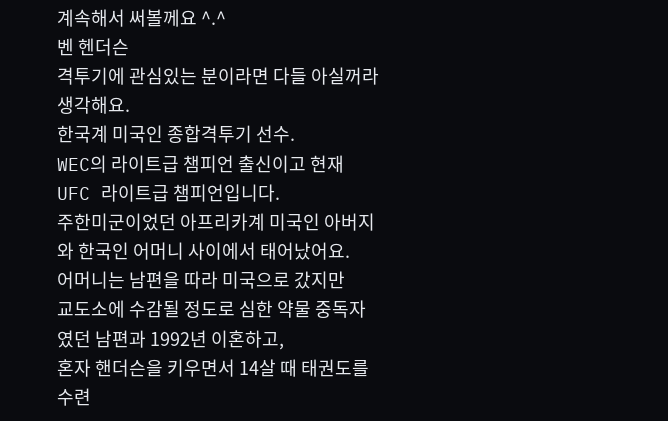계속해서 써볼께요 ^.^
벤 헨더슨
격투기에 관심있는 분이라면 다들 아실꺼라 생각해요.
한국계 미국인 종합격투기 선수.
WEC의 라이트급 챔피언 출신이고 현재 UFC 라이트급 챔피언입니다.
주한미군이었던 아프리카계 미국인 아버지와 한국인 어머니 사이에서 태어났어요.
어머니는 남편을 따라 미국으로 갔지만
교도소에 수감될 정도로 심한 약물 중독자였던 남편과 1992년 이혼하고,
혼자 핸더슨을 키우면서 14살 때 태권도를 수련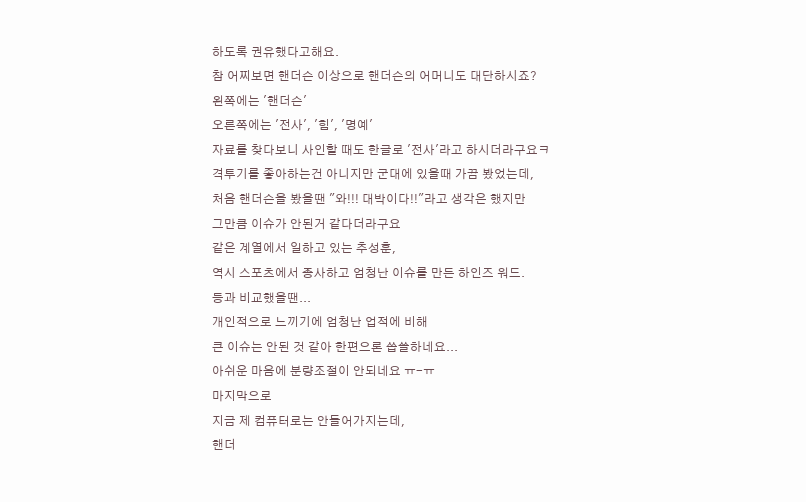하도록 권유했다고해요.
참 어찌보면 핸더슨 이상으로 핸더슨의 어머니도 대단하시죠?
왼쪽에는 '핸더슨'
오른쪽에는 '전사', '힘', '명예'
자료를 찾다보니 사인할 때도 한글로 '전사'라고 하시더라구요ㅋ
격투기를 좋아하는건 아니지만 군대에 있을때 가끔 봤었는데,
처음 핸더슨을 봤을땐 "와!!! 대박이다!!"라고 생각은 했지만
그만큼 이슈가 안된거 같다더라구요
같은 계열에서 일하고 있는 추성훈,
역시 스포츠에서 종사하고 엄청난 이슈를 만든 하인즈 워드.
등과 비교했을땐...
개인적으로 느끼기에 엄청난 업적에 비해
큰 이슈는 안된 것 같아 한편으론 씁쓸하네요...
아쉬운 마음에 분량조절이 안되네요 ㅠ-ㅠ
마지막으로
지금 제 컴퓨터로는 안들어가지는데,
핸더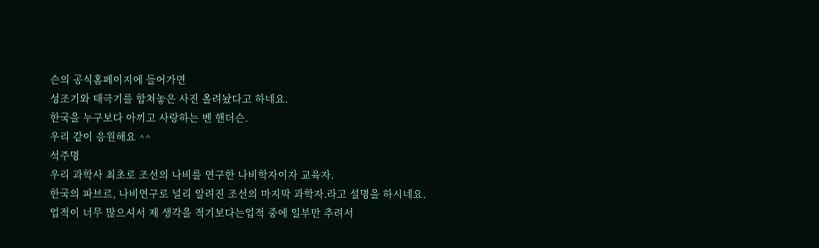슨의 공식홈페이지에 들어가면
성조기와 태극기를 합쳐놓은 사진 올려놨다고 하네요.
한국을 누구보다 아끼고 사랑하는 벤 핸더슨.
우리 같이 응원해요 ^^
석주명
우리 과학사 최초로 조선의 나비를 연구한 나비학자이자 교육자.
한국의 파브르, 나비연구로 널리 알려진 조선의 마지막 과학자.라고 설명을 하시네요.
업적이 너무 많으셔서 제 생각을 적기보다는업적 중에 일부만 추려서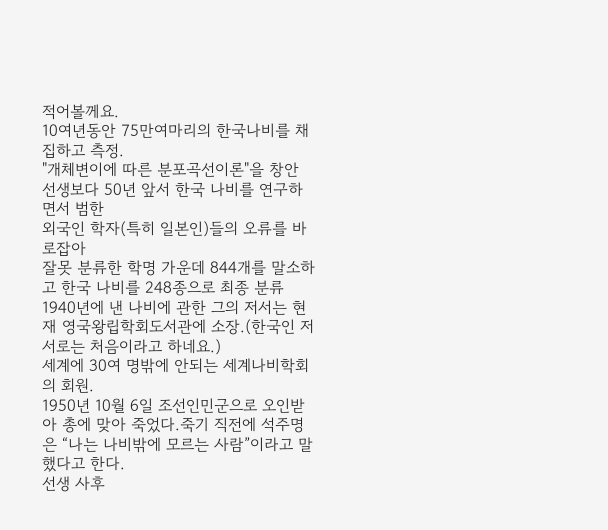적어볼께요.
10여년동안 75만여마리의 한국나비를 채집하고 측정.
"개체변이에 따른 분포곡선이론"을 창안
선생보다 50년 앞서 한국 나비를 연구하면서 범한
외국인 학자(특히 일본인)들의 오류를 바로잡아
잘못 분류한 학명 가운데 844개를 말소하고 한국 나비를 248종으로 최종 분류
1940년에 낸 나비에 관한 그의 저서는 현재 영국왕립학회도서관에 소장.(한국인 저서로는 처음이라고 하네요.)
세계에 30여 명밖에 안되는 세계나비학회의 회원.
1950년 10월 6일 조선인민군으로 오인받아 총에 맞아 죽었다.죽기 직전에 석주명은 “나는 나비밖에 모르는 사람”이라고 말했다고 한다.
선생 사후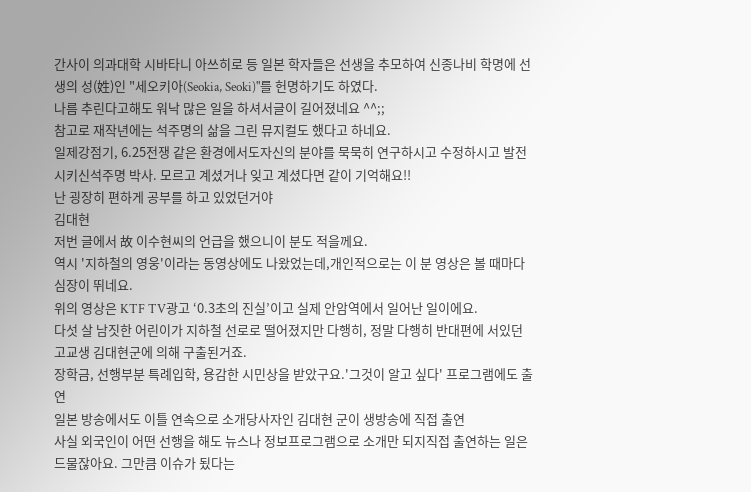간사이 의과대학 시바타니 아쓰히로 등 일본 학자들은 선생을 추모하여 신종나비 학명에 선생의 성(姓)인 "세오키아(Seokia, Seoki)"를 헌명하기도 하였다.
나름 추린다고해도 워낙 많은 일을 하셔서글이 길어졌네요 ^^;;
참고로 재작년에는 석주명의 삶을 그린 뮤지컬도 했다고 하네요.
일제강점기, 6.25전쟁 같은 환경에서도자신의 분야를 묵묵히 연구하시고 수정하시고 발전시키신석주명 박사. 모르고 계셨거나 잊고 계셨다면 같이 기억해요!!
난 굉장히 편하게 공부를 하고 있었던거야
김대현
저번 글에서 故 이수현씨의 언급을 했으니이 분도 적을께요.
역시 '지하철의 영웅'이라는 동영상에도 나왔었는데,개인적으로는 이 분 영상은 볼 때마다 심장이 뛰네요.
위의 영상은 KTF TV광고 ‘0.3초의 진실’이고 실제 안암역에서 일어난 일이에요.
다섯 살 남짓한 어린이가 지하철 선로로 떨어졌지만 다행히, 정말 다행히 반대편에 서있던 고교생 김대현군에 의해 구출된거죠.
장학금, 선행부분 특례입학, 용감한 시민상을 받았구요.'그것이 알고 싶다' 프로그램에도 출연
일본 방송에서도 이틀 연속으로 소개당사자인 김대현 군이 생방송에 직접 출연
사실 외국인이 어떤 선행을 해도 뉴스나 정보프로그램으로 소개만 되지직접 출연하는 일은 드물잖아요. 그만큼 이슈가 됬다는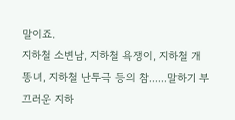말이죠.
지하철 소변남, 지하철 욕쟁이, 지하철 개똥녀, 지하철 난투극 등의 참......말하기 부끄러운 지하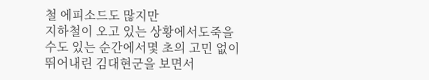철 에피소드도 많지만
지하철이 오고 있는 상황에서도죽을 수도 있는 순간에서몇 초의 고민 없이 뛰어내린 김대현군을 보면서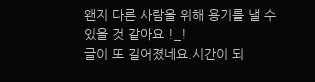왠지 다른 사람을 위해 용기를 낼 수 있을 것 같아요 !_!
글이 또 길어졌네요.시간이 되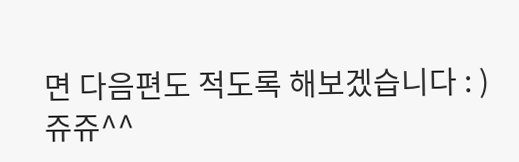면 다음편도 적도록 해보겠습니다 : )
쥬쥬^^